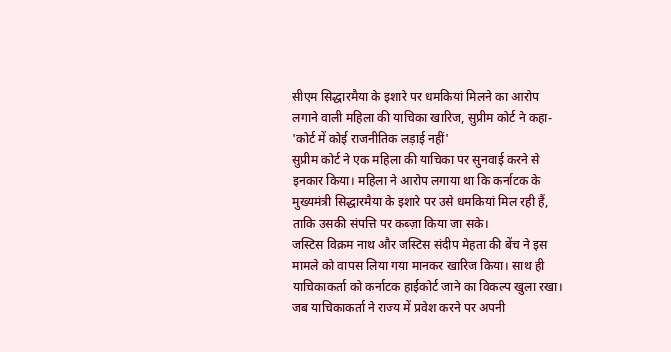सीएम सिद्धारमैया के इशारे पर धमकियां मिलने का आरोप लगाने वाली महिला की याचिका खारिज, सुप्रीम कोर्ट ने कहा- 'कोर्ट में कोई राजनीतिक लड़ाई नहीं'
सुप्रीम कोर्ट ने एक महिला की याचिका पर सुनवाई करने से इनकार किया। महिला ने आरोप लगाया था कि कर्नाटक के मुख्यमंत्री सिद्धारमैया के इशारे पर उसे धमकियां मिल रही हैं, ताकि उसकी संपत्ति पर कब्ज़ा किया जा सके।
जस्टिस विक्रम नाथ और जस्टिस संदीप मेहता की बेंच ने इस मामले को वापस लिया गया मानकर खारिज किया। साथ ही याचिकाकर्ता को कर्नाटक हाईकोर्ट जाने का विकल्प खुला रखा। जब याचिकाकर्ता ने राज्य में प्रवेश करने पर अपनी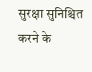सुरक्षा सुनिश्चित करने के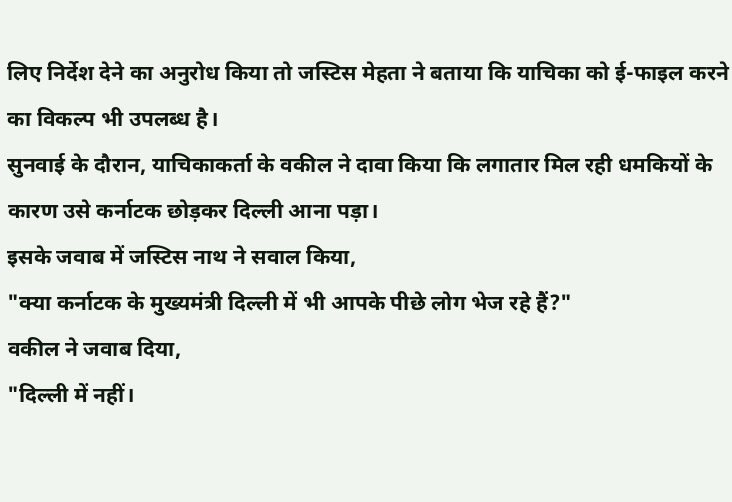लिए निर्देश देने का अनुरोध किया तो जस्टिस मेहता ने बताया कि याचिका को ई-फाइल करने का विकल्प भी उपलब्ध है।
सुनवाई के दौरान, याचिकाकर्ता के वकील ने दावा किया कि लगातार मिल रही धमकियों के कारण उसे कर्नाटक छोड़कर दिल्ली आना पड़ा।
इसके जवाब में जस्टिस नाथ ने सवाल किया,
"क्या कर्नाटक के मुख्यमंत्री दिल्ली में भी आपके पीछे लोग भेज रहे हैं?"
वकील ने जवाब दिया,
"दिल्ली में नहीं।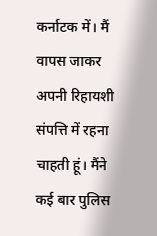कर्नाटक में। मैं वापस जाकर अपनी रिहायशी संपत्ति में रहना चाहती हूं। मैंने कई बार पुलिस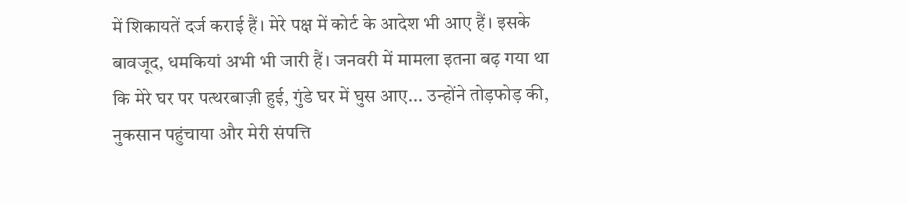में शिकायतें दर्ज कराई हैं। मेरे पक्ष में कोर्ट के आदेश भी आए हैं। इसके बावजूद, धमकियां अभी भी जारी हैं। जनवरी में मामला इतना बढ़ गया था कि मेरे घर पर पत्थरबाज़ी हुई, गुंडे घर में घुस आए... उन्होंने तोड़फोड़ की, नुकसान पहुंचाया और मेरी संपत्ति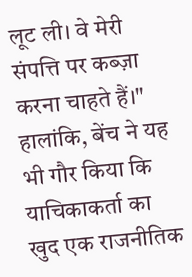लूट ली। वे मेरी संपत्ति पर कब्ज़ा करना चाहते हैं।"
हालांकि, बेंच ने यह भी गौर किया कि याचिकाकर्ता का खुद एक राजनीतिक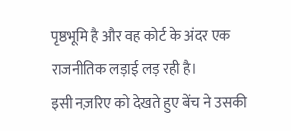पृष्ठभूमि है और वह कोर्ट के अंदर एक राजनीतिक लड़ाई लड़ रही है।
इसी नज़रिए को देखते हुए बेंच ने उसकी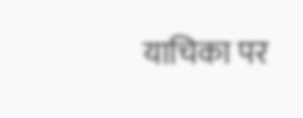याचिका पर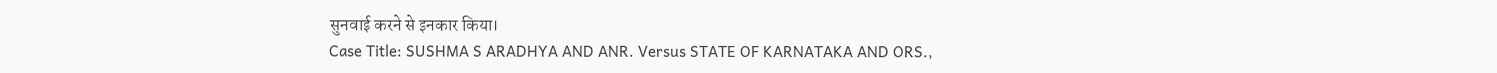सुनवाई करने से इनकार किया।
Case Title: SUSHMA S ARADHYA AND ANR. Versus STATE OF KARNATAKA AND ORS.,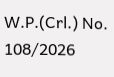W.P.(Crl.) No. 108/2026